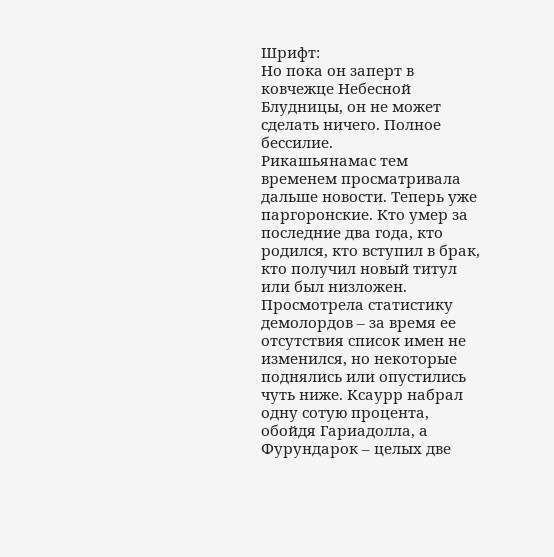Шрифт:
Но пока он заперт в ковчежце Небесной Блудницы, он не может сделать ничего. Полное бессилие.
Рикашьянамас тем временем просматривала дальше новости. Теперь уже паргоронские. Кто умер за последние два года, кто родился, кто вступил в брак, кто получил новый титул или был низложен.
Просмотрела статистику демолордов – за время ее отсутствия список имен не изменился, но некоторые поднялись или опустились чуть ниже. Ксаурр набрал одну сотую процента, обойдя Гариадолла, а Фурундарок – целых две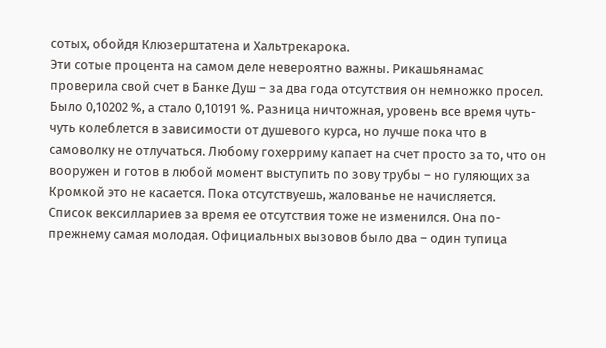сотых, обойдя Клюзерштатена и Хальтрекарока.
Эти сотые процента на самом деле невероятно важны. Рикашьянамас проверила свой счет в Банке Душ – за два года отсутствия он немножко просел. Было 0,10202 %, а стало 0,10191 %. Разница ничтожная, уровень все время чуть-чуть колеблется в зависимости от душевого курса, но лучше пока что в самоволку не отлучаться. Любому гохерриму капает на счет просто за то, что он вооружен и готов в любой момент выступить по зову трубы – но гуляющих за Кромкой это не касается. Пока отсутствуешь, жалованье не начисляется.
Список вексиллариев за время ее отсутствия тоже не изменился. Она по-прежнему самая молодая. Официальных вызовов было два – один тупица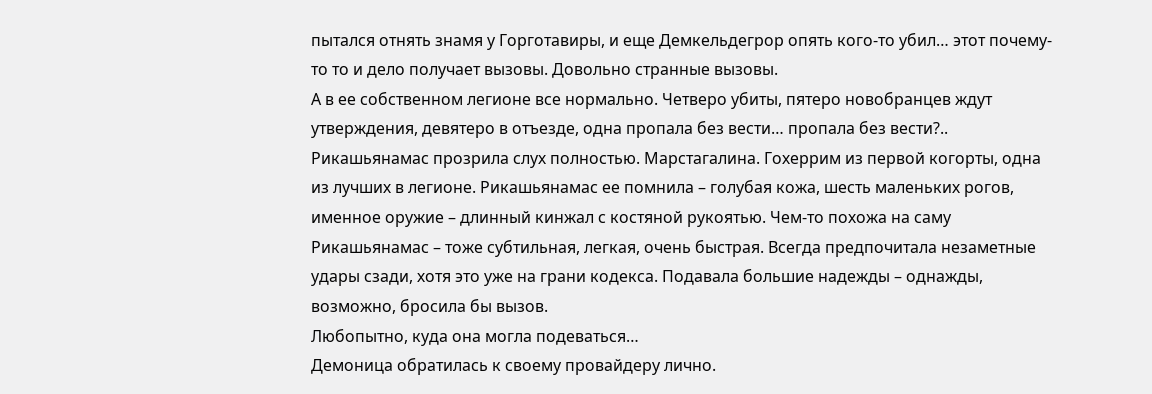пытался отнять знамя у Горготавиры, и еще Демкельдегрор опять кого-то убил… этот почему-то то и дело получает вызовы. Довольно странные вызовы.
А в ее собственном легионе все нормально. Четверо убиты, пятеро новобранцев ждут утверждения, девятеро в отъезде, одна пропала без вести… пропала без вести?..
Рикашьянамас прозрила слух полностью. Марстагалина. Гохеррим из первой когорты, одна из лучших в легионе. Рикашьянамас ее помнила – голубая кожа, шесть маленьких рогов, именное оружие – длинный кинжал с костяной рукоятью. Чем-то похожа на саму Рикашьянамас – тоже субтильная, легкая, очень быстрая. Всегда предпочитала незаметные удары сзади, хотя это уже на грани кодекса. Подавала большие надежды – однажды, возможно, бросила бы вызов.
Любопытно, куда она могла подеваться…
Демоница обратилась к своему провайдеру лично.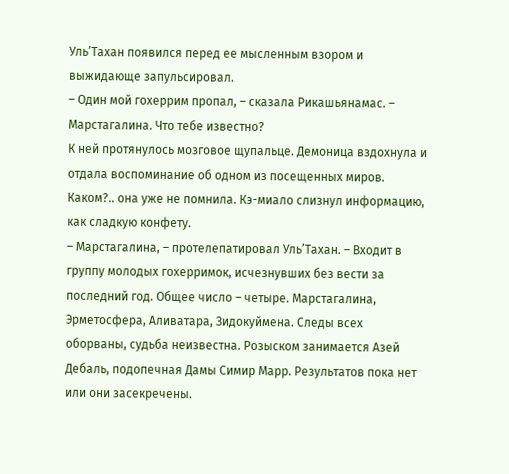Уль’Тахан появился перед ее мысленным взором и выжидающе запульсировал.
– Один мой гохеррим пропал, – сказала Рикашьянамас. – Марстагалина. Что тебе известно?
К ней протянулось мозговое щупальце. Демоница вздохнула и отдала воспоминание об одном из посещенных миров. Каком?.. она уже не помнила. Кэ-миало слизнул информацию, как сладкую конфету.
– Марстагалина, – протелепатировал Уль’Тахан. – Входит в группу молодых гохерримок, исчезнувших без вести за последний год. Общее число – четыре. Марстагалина, Эрметосфера, Аливатара, Зидокуймена. Следы всех оборваны, судьба неизвестна. Розыском занимается Азей Дебаль, подопечная Дамы Симир Марр. Результатов пока нет или они засекречены.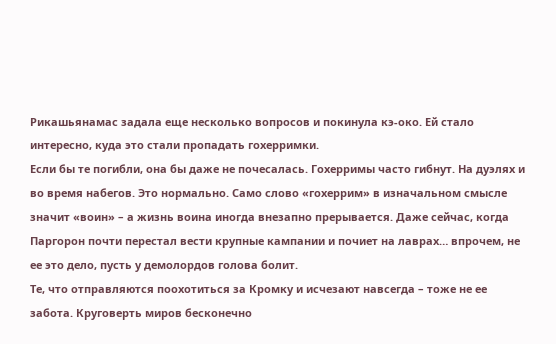Рикашьянамас задала еще несколько вопросов и покинула кэ-око. Ей стало интересно, куда это стали пропадать гохерримки.
Если бы те погибли, она бы даже не почесалась. Гохерримы часто гибнут. На дуэлях и во время набегов. Это нормально. Само слово «гохеррим» в изначальном смысле значит «воин» – а жизнь воина иногда внезапно прерывается. Даже сейчас, когда Паргорон почти перестал вести крупные кампании и почиет на лаврах… впрочем, не ее это дело, пусть у демолордов голова болит.
Те, что отправляются поохотиться за Кромку и исчезают навсегда – тоже не ее забота. Круговерть миров бесконечно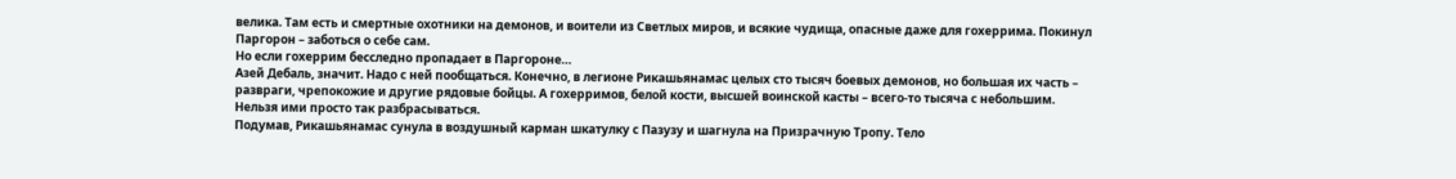велика. Там есть и смертные охотники на демонов, и воители из Светлых миров, и всякие чудища, опасные даже для гохеррима. Покинул Паргорон – заботься о себе сам.
Но если гохеррим бесследно пропадает в Паргороне…
Азей Дебаль, значит. Надо с ней пообщаться. Конечно, в легионе Рикашьянамас целых сто тысяч боевых демонов, но большая их часть – развраги, чрепокожие и другие рядовые бойцы. А гохерримов, белой кости, высшей воинской касты – всего-то тысяча с небольшим.
Нельзя ими просто так разбрасываться.
Подумав, Рикашьянамас сунула в воздушный карман шкатулку с Пазузу и шагнула на Призрачную Тропу. Тело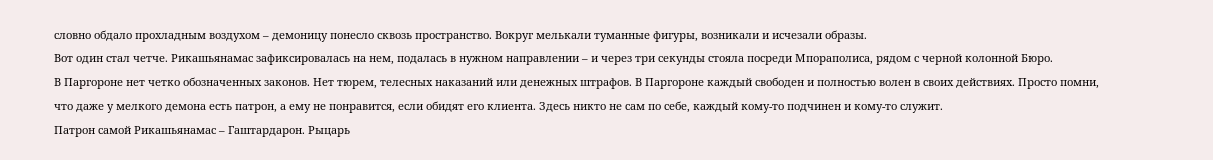словно обдало прохладным воздухом – демоницу понесло сквозь пространство. Вокруг мелькали туманные фигуры, возникали и исчезали образы.
Вот один стал четче. Рикашьянамас зафиксировалась на нем, подалась в нужном направлении – и через три секунды стояла посреди Мпораполиса, рядом с черной колонной Бюро.
В Паргороне нет четко обозначенных законов. Нет тюрем, телесных наказаний или денежных штрафов. В Паргороне каждый свободен и полностью волен в своих действиях. Просто помни, что даже у мелкого демона есть патрон, а ему не понравится, если обидят его клиента. Здесь никто не сам по себе, каждый кому-то подчинен и кому-то служит.
Патрон самой Рикашьянамас – Гаштардарон. Рыцарь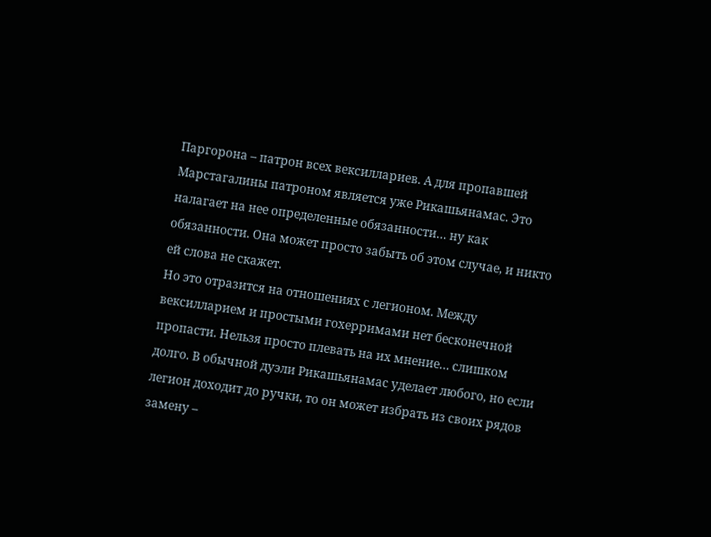Паргорона – патрон всех вексиллариев. А для пропавшей Марстагалины патроном является уже Рикашьянамас. Это налагает на нее определенные обязанности… ну как обязанности. Она может просто забыть об этом случае, и никто ей слова не скажет.
Но это отразится на отношениях с легионом. Между вексилларием и простыми гохерримами нет бесконечной пропасти. Нельзя просто плевать на их мнение… слишком долго. В обычной дуэли Рикашьянамас уделает любого, но если легион доходит до ручки, то он может избрать из своих рядов замену –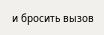и бросить вызов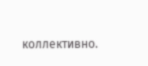коллективно.